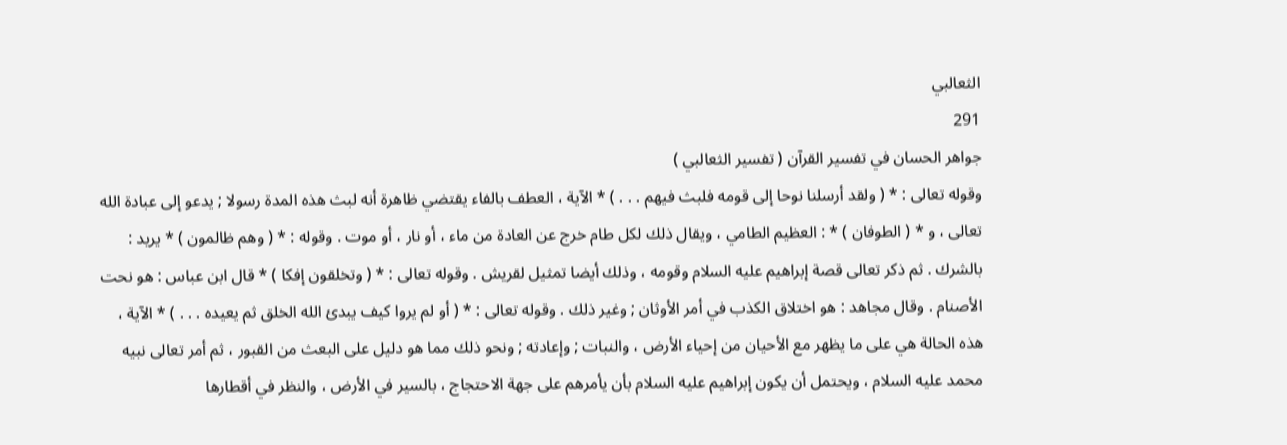الثعالبي
291
جواهر الحسان في تفسير القرآن ( تفسير الثعالبي )
وقوله تعالى : * ( ولقد أرسلنا نوحا إلى قومه فلبث فيهم . . . ) * الآية ، العطف بالفاء يقتضي ظاهرة أنه لبث هذه المدة رسولا ; يدعو إلى عبادة الله تعالى ، و * ( الطوفان ) * : العظيم الطامي ، ويقال ذلك لكل طام خرج عن العادة من ماء ، أو نار ، أو موت . وقوله : * ( وهم ظالمون ) * يريد : بالشرك . ثم ذكر تعالى قصة إبراهيم عليه السلام وقومه ، وذلك أيضا تمثيل لقريش . وقوله تعالى : * ( وتخلقون إفكا ) * قال ابن عباس : هو نحت الأصنام . وقال مجاهد : هو اختلاق الكذب في أمر الأوثان ; وغير ذلك . وقوله تعالى : * ( أو لم يروا كيف يبدئ الله الخلق ثم يعيده . . . ) * الآية ، هذه الحالة هي على ما يظهر مع الأحيان من إحياء الأرض ، والنبات ; وإعادته ; ونحو ذلك مما هو دليل على البعث من القبور ، ثم أمر تعالى نبيه محمد عليه السلام ، ويحتمل أن يكون إبراهيم عليه السلام بأن يأمرهم على جهة الاحتجاج ، بالسير في الأرض ، والنظر في أقطارها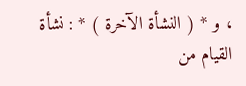، و * ( النشأة الآخرة ) * : نشأة القيام من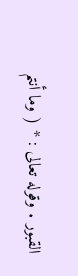القبور . وقوله تعالى : * ( وما أنتم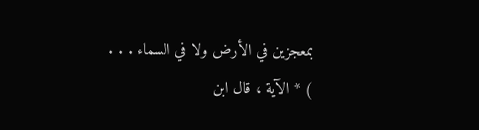بمعجزين في الأرض ولا في السماء . . . ) * الآية ، قال ابن